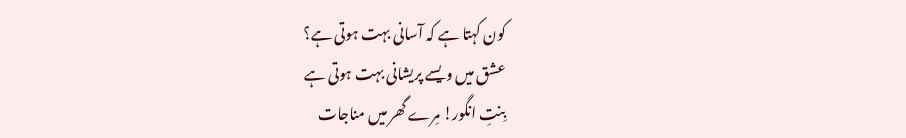کون کہتا ہے کہ آسانی بہت ہوتی ہے؟
عشق میں ویسے پریشانی بہت ہوتی ہے
بِنتِ انگور! مِرے گھر میں مناجات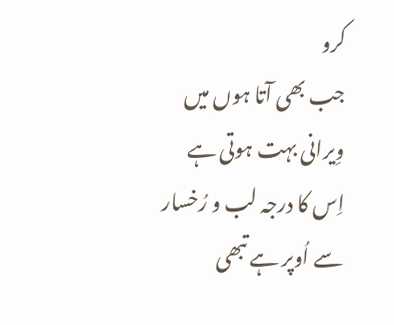کرو
جب بھی آتا ہوں میں وِیرانی بہت ہوتی ہے
اِس کا درجہ لب و رُخسار سے اُوپر ہے تبھی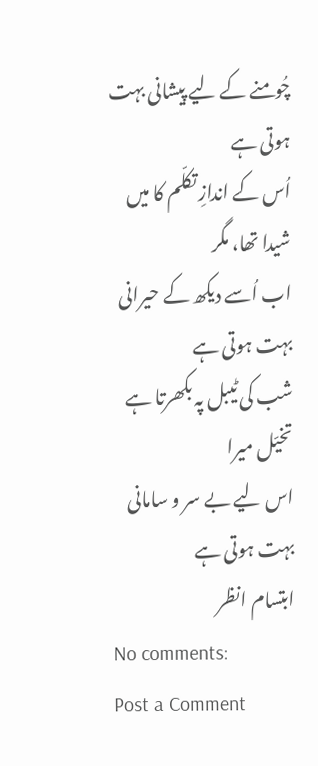چُومنے کے لیے پیشانی بہت ہوتی ہے
اُس کے اندازِ تکلّم کا میں شیدا تھا، مگر
اب اُسے دیکھ کے حیرانی بہت ہوتی ہے
شب کی ٹیبل پہ بکھرتا ہے تخیّل میرا
اس لیے بے سر و سامانی بہت ہوتی ہے
ابتسام انظر
No comments:
Post a Comment